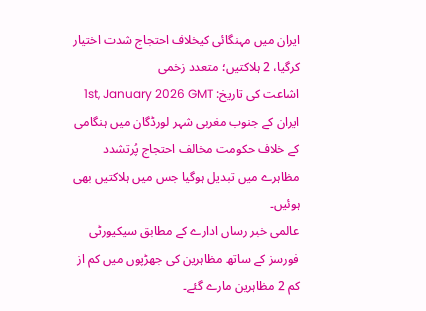ایران میں مہنگائی کیخلاف احتجاج شدت اختیار کرگیا، 2 ہلاکتیں؛ متعدد زخمی
اشاعت کی تاریخ: 1st, January 2026 GMT
ایران کے جنوب مغربی شہر لورڈگان میں ہنگامی کے خلاف حکومت مخالف احتجاج پُرتشدد مظاہرے میں تبدیل ہوگیا جس میں ہلاکتیں بھی ہوئیں۔
عالمی خبر رساں ادارے کے مطابق سیکیورٹی فورسز کے ساتھ مظاہرین کی جھڑپوں میں کم از کم 2 مظاہرین مارے گئے۔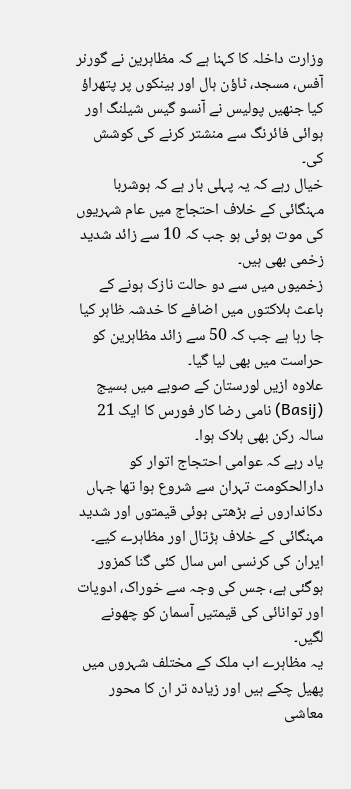وزارت داخلہ کا کہنا ہے کہ مظاہرین نے گورنر آفس، مسجد، ٹاؤن ہال اور بینکوں پر پتھراؤ کیا جنھیں پولیس نے آنسو گیس شیلنگ اور ہوائی فائرنگ سے منشتر کرنے کی کوشش کی۔
خیال رہے کہ یہ پہلی بار ہے کہ ہوشربا مہنگائی کے خلاف احتجاج میں عام شہریوں کی موت ہوئی ہو جب کہ 10 سے زائد شدید زخمی بھی ہیں۔
زخمیوں میں سے دو حالت نازک ہونے کے باعث ہلاکتوں میں اضافے کا خدشہ ظاہر کیا جا رہا ہے جب کہ 50 سے زائد مظاہرین کو حراست میں بھی لیا گیا۔
علاوہ ازیں لورستان کے صوبے میں بسیج (Basij) نامی رضا کار فورس کا ایک 21 سالہ رکن بھی ہلاک ہوا۔
یاد رہے کہ عوامی احتجاج اتوار کو دارالحکومت تہران سے شروع ہوا تھا جہاں دکانداروں نے بڑھتی ہوئی قیمتوں اور شدید مہنگائی کے خلاف ہڑتال اور مظاہرے کیے۔
ایران کی کرنسی اس سال کئی گنا کمزور ہوگئی ہے، جس کی وجہ سے خوراک، ادویات اور توانائی کی قیمتیں آسمان کو چھونے لگیں۔
یہ مظاہرے اب ملک کے مختلف شہروں میں پھیل چکے ہیں اور زیادہ تر ان کا محور معاشی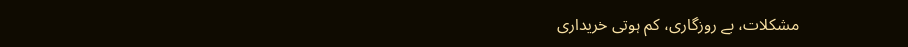مشکلات، بے روزگاری، کم ہوتی خریداری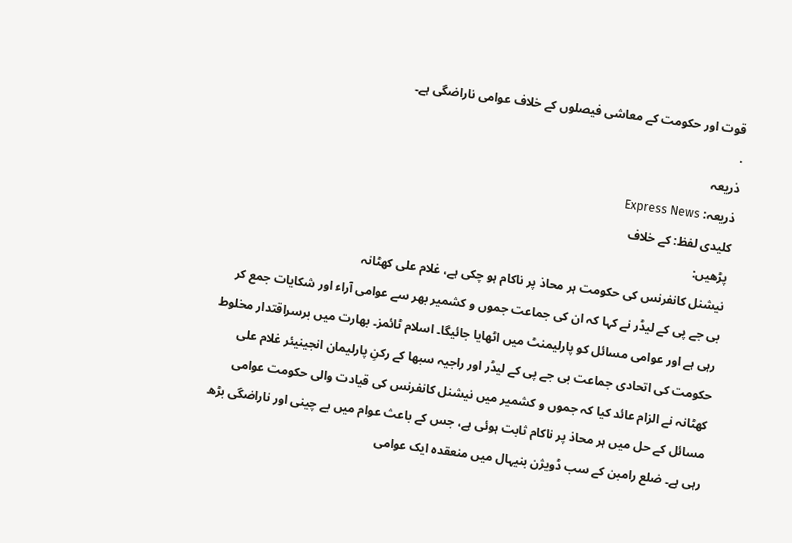قوت اور حکومت کے معاشی فیصلوں کے خلاف عوامی ناراضگی ہے۔
.
ذریعہ
ذریعہ: Express News
کلیدی لفظ: کے خلاف
پڑھیں:
نیشنل کانفرنس کی حکومت ہر محاذ پر ناکام ہو چکی ہے، غلام علی کھٹانہ
بی جے پی کے لیڈر نے کہا کہ ان کی جماعت جموں و کشمیر بھر سے عوامی آراء اور شکایات جمع کر رہی ہے اور عوامی مسائل کو پارلیمنٹ میں اٹھایا جائیگا۔ اسلام ٹائمز۔ بھارت میں برسراقتدار مخلوط حکومت کی اتحادی جماعت بی جے پی کے لیڈر اور راجیہ سبھا کے رکنِ پارلیمان انجینیئر غلام علی کھٹانہ نے الزام عائد کیا کہ جموں و کشمیر میں نیشنل کانفرنس کی قیادت والی حکومت عوامی مسائل کے حل میں ہر محاذ پر ناکام ثابت ہوئی ہے، جس کے باعث عوام میں بے چینی اور ناراضگی بڑھ رہی ہے۔ ضلع رامبن کے سب ڈویژن بنیہال میں منعقدہ ایک عوامی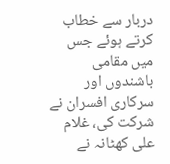دربار سے خطاب کرتے ہوئے جس میں مقامی باشندوں اور سرکاری افسران نے شرکت کی، غلام علی کھٹانہ نے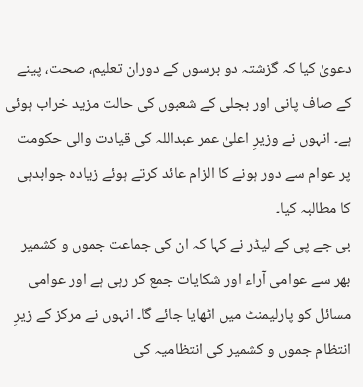دعویٰ کیا کہ گزشتہ دو برسوں کے دوران تعلیم، صحت، پینے کے صاف پانی اور بجلی کے شعبوں کی حالت مزید خراب ہوئی ہے۔ انہوں نے وزیرِ اعلیٰ عمر عبداللہ کی قیادت والی حکومت پر عوام سے دور ہونے کا الزام عائد کرتے ہوئے زیادہ جوابدہی کا مطالبہ کیا۔
بی جے پی کے لیڈر نے کہا کہ ان کی جماعت جموں و کشمیر بھر سے عوامی آراء اور شکایات جمع کر رہی ہے اور عوامی مسائل کو پارلیمنٹ میں اٹھایا جائے گا۔ انہوں نے مرکز کے زیرِ انتظام جموں و کشمیر کی انتظامیہ کی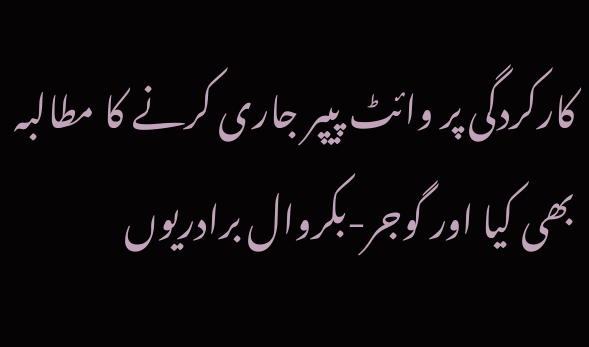کارکردگی پر وائٹ پیپر جاری کرنے کا مطالبہ بھی کیا اور گوجر-بکروال برادریوں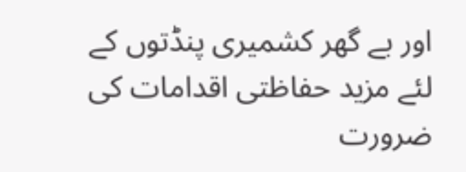اور بے گھر کشمیری پنڈتوں کے لئے مزید حفاظتی اقدامات کی ضرورت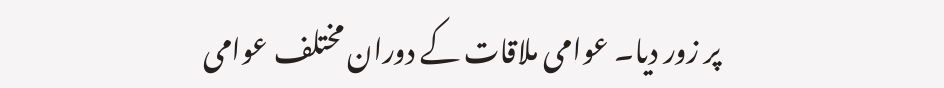پر زور دیا۔ عوامی ملاقات کے دوران مختلف عوامی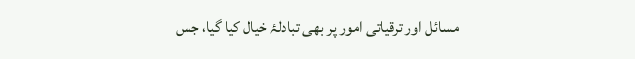مسائل اور ترقیاتی امور پر بھی تبادلۂ خیال کیا گیا، جس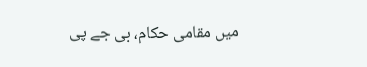میں مقامی حکام، بی جے پی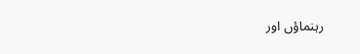رہنماؤں اور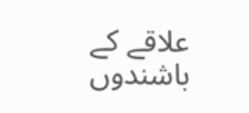علاقے کے باشندوں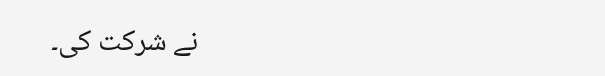نے شرکت کی۔